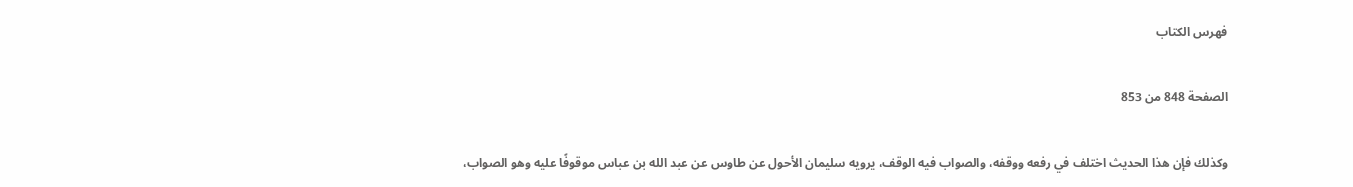فهرس الكتاب

الصفحة 848 من 853

وكذلك فإن هذا الحديث اختلف في رفعه ووقفه، والصواب فيه الوقف، يرويه سليمان الأحول عن طاوس عن عبد الله بن عباس موقوفًا عليه وهو الصواب،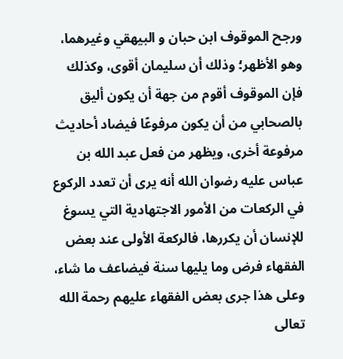ورجح الموقوف ابن حبان و البيهقي وغيرهما، وهو الأظهر؛ وذلك أن سليمان أقوى، وكذلك فإن الموقوف أقوم من جهة أن يكون أليق بالصحابي من أن يكون مرفوعًا فيضاد أحاديث مرفوعة أخرى، ويظهر من فعل عبد الله بن عباس عليه رضوان الله أنه يرى أن تعدد الركوع في الركعات من الأمور الاجتهادية التي يسوغ للإنسان أن يكررها، فالركعة الأولى عند بعض الفقهاء فرض وما يليها سنة فيضاعف ما شاء، وعلى هذا جرى بعض الفقهاء عليهم رحمة الله تعالى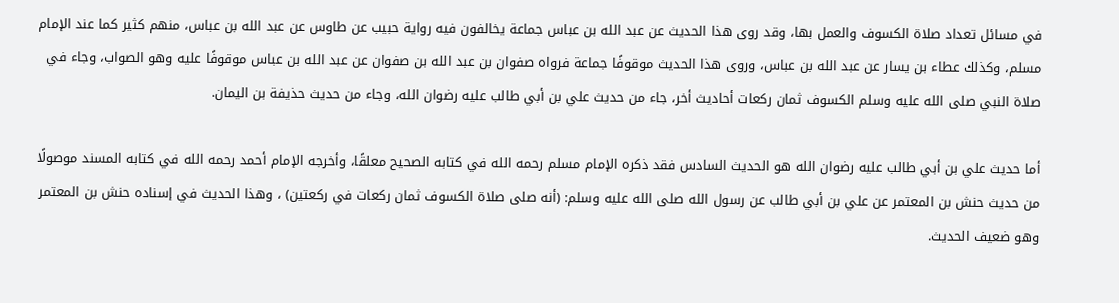في مسائل تعداد صلاة الكسوف والعمل بها، وقد روى هذا الحديث عن عبد الله بن عباس جماعة يخالفون فيه رواية حبيب عن طاوس عن عبد الله بن عباس، منهم كثير كما عند الإمام مسلم، وكذلك عطاء بن يسار عن عبد الله بن عباس، وروى هذا الحديث موقوفًا جماعة فرواه صفوان بن عبد الله بن صفوان عن عبد الله بن عباس موقوفًا عليه وهو الصواب، وجاء في صلاة النبي صلى الله عليه وسلم الكسوف ثمان ركعات أحاديث أخر، جاء من حديث علي بن أبي طالب عليه رضوان الله، وجاء من حديث حذيفة بن اليمان.

أما حديث علي بن أبي طالب عليه رضوان الله هو الحديث السادس فقد ذكره الإمام مسلم رحمه الله في كتابه الصحيح معلقًا، وأخرجه الإمام أحمد رحمه الله في كتابه المسند موصولًا من حديث حنش بن المعتمر عن علي بن أبي طالب عن رسول الله صلى الله عليه وسلم: (أنه صلى صلاة الكسوف ثمان ركعات في ركعتين) ، وهذا الحديث في إسناده حنش بن المعتمر وهو ضعيف الحديث.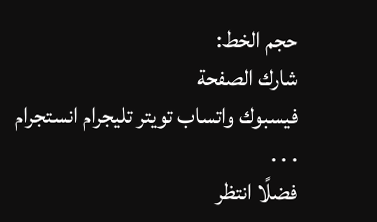حجم الخط:
شارك الصفحة
فيسبوك واتساب تويتر تليجرام انستجرام
. . .
فضلًا انتظر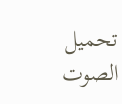تحميل الصوت